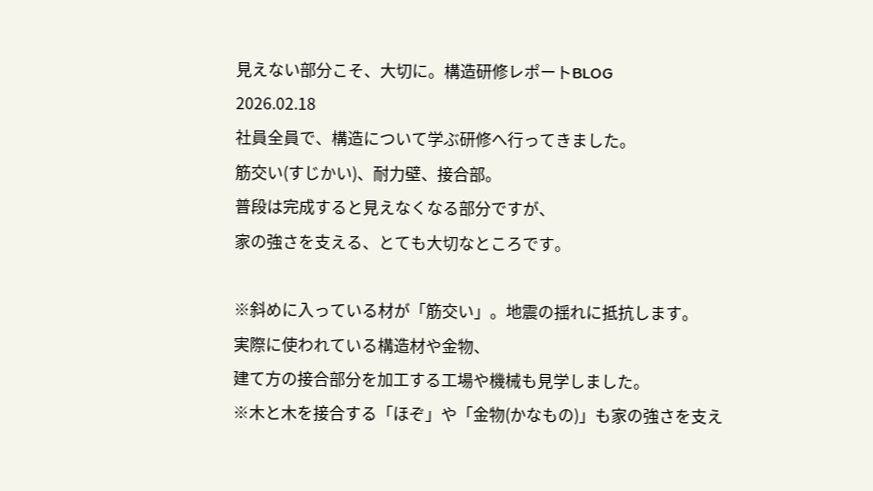見えない部分こそ、大切に。構造研修レポートBLOG
2026.02.18
社員全員で、構造について学ぶ研修へ行ってきました。
筋交い(すじかい)、耐力壁、接合部。
普段は完成すると見えなくなる部分ですが、
家の強さを支える、とても大切なところです。

※斜めに入っている材が「筋交い」。地震の揺れに抵抗します。
実際に使われている構造材や金物、
建て方の接合部分を加工する工場や機械も見学しました。
※木と木を接合する「ほぞ」や「金物(かなもの)」も家の強さを支え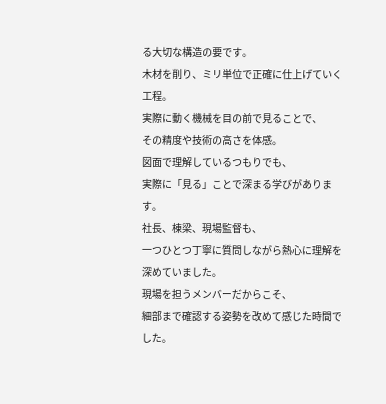る大切な構造の要です。
木材を削り、ミリ単位で正確に仕上げていく工程。
実際に動く機械を目の前で見ることで、
その精度や技術の高さを体感。
図面で理解しているつもりでも、
実際に「見る」ことで深まる学びがあります。
社長、棟梁、現場監督も、
一つひとつ丁寧に質問しながら熱心に理解を深めていました。
現場を担うメンバーだからこそ、
細部まで確認する姿勢を改めて感じた時間でした。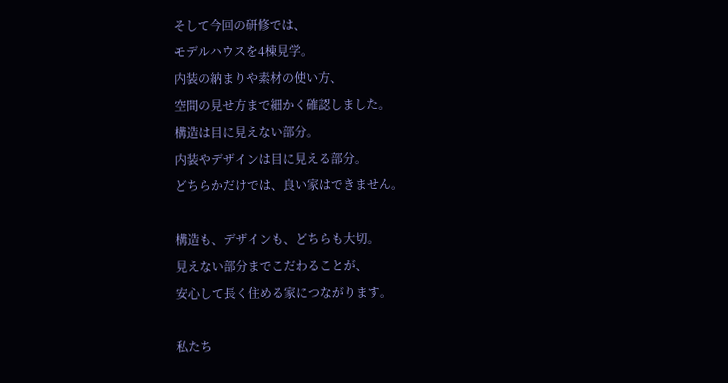そして今回の研修では、
モデルハウスを4棟見学。
内装の納まりや素材の使い方、
空間の見せ方まで細かく確認しました。
構造は目に見えない部分。
内装やデザインは目に見える部分。
どちらかだけでは、良い家はできません。

構造も、デザインも、どちらも大切。
見えない部分までこだわることが、
安心して長く住める家につながります。

私たち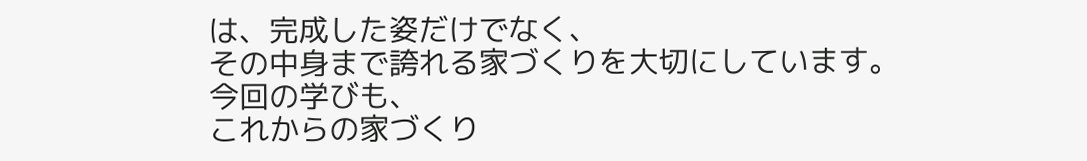は、完成した姿だけでなく、
その中身まで誇れる家づくりを大切にしています。
今回の学びも、
これからの家づくり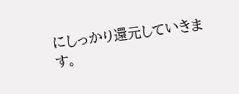にしっかり還元していきます。